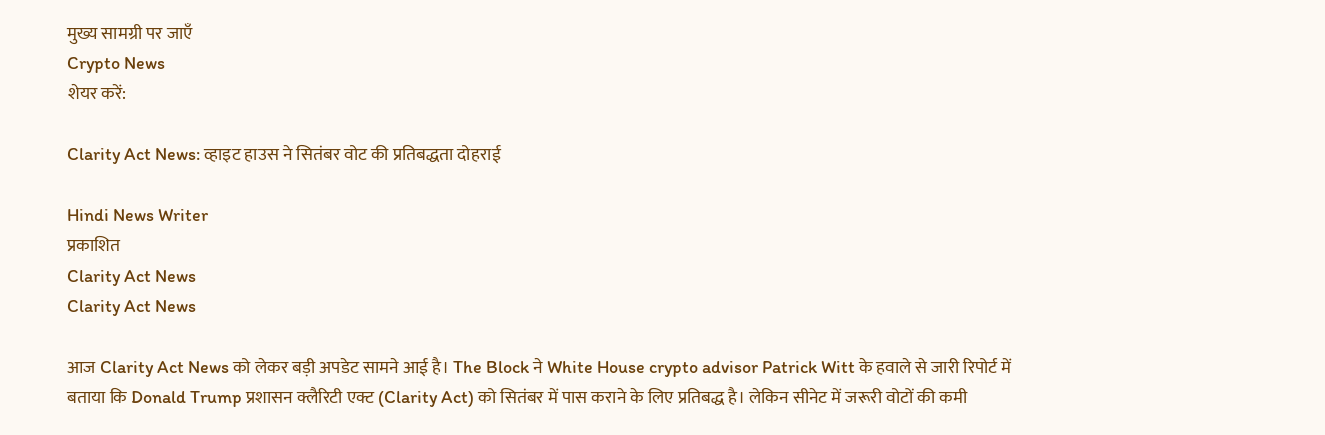मुख्य सामग्री पर जाएँ
Crypto News
शेयर करें:

Clarity Act News: व्हाइट हाउस ने सितंबर वोट की प्रतिबद्धता दोहराई

Hindi News Writer
प्रकाशित
Clarity Act News
Clarity Act News

आज Clarity Act News को लेकर बड़ी अपडेट सामने आई है। The Block ने White House crypto advisor Patrick Witt के हवाले से जारी रिपोर्ट में बताया कि Donald Trump प्रशासन क्लैरिटी एक्ट (Clarity Act) को सितंबर में पास कराने के लिए प्रतिबद्ध है। लेकिन सीनेट में जरूरी वोटों की कमी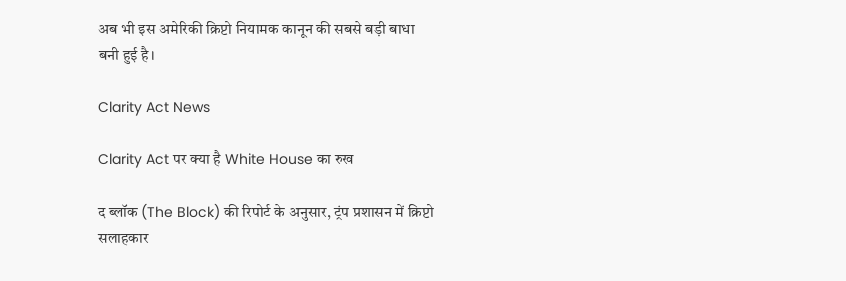अब भी इस अमेरिकी क्रिप्टो नियामक कानून की सबसे बड़ी बाधा बनी हुई है।

Clarity Act News

Clarity Act पर क्या है White House का रुख

द ब्लॉक (The Block) की रिपोर्ट के अनुसार, ट्रंप प्रशासन में क्रिप्टो सलाहकार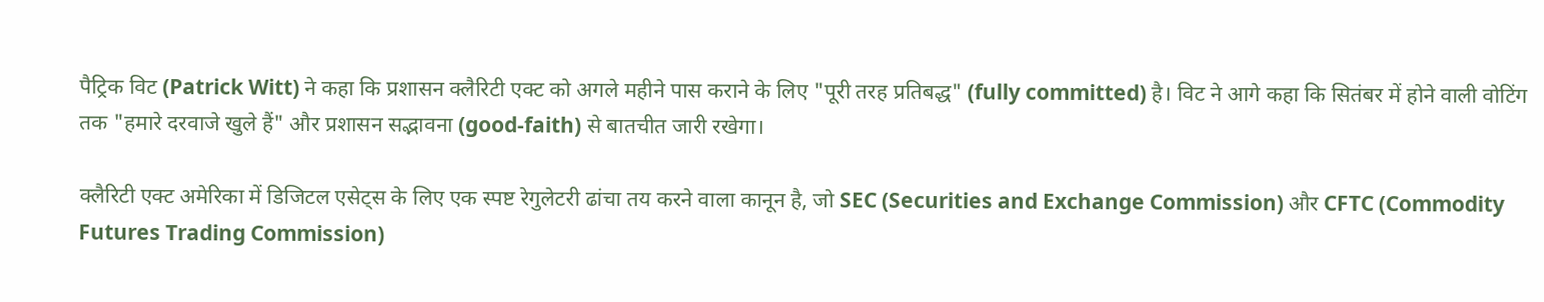पैट्रिक विट (Patrick Witt) ने कहा कि प्रशासन क्लैरिटी एक्ट को अगले महीने पास कराने के लिए "पूरी तरह प्रतिबद्ध" (fully committed) है। विट ने आगे कहा कि सितंबर में होने वाली वोटिंग तक "हमारे दरवाजे खुले हैं" और प्रशासन सद्भावना (good-faith) से बातचीत जारी रखेगा।

क्लैरिटी एक्ट अमेरिका में डिजिटल एसेट्स के लिए एक स्पष्ट रेगुलेटरी ढांचा तय करने वाला कानून है, जो SEC (Securities and Exchange Commission) और CFTC (Commodity Futures Trading Commission)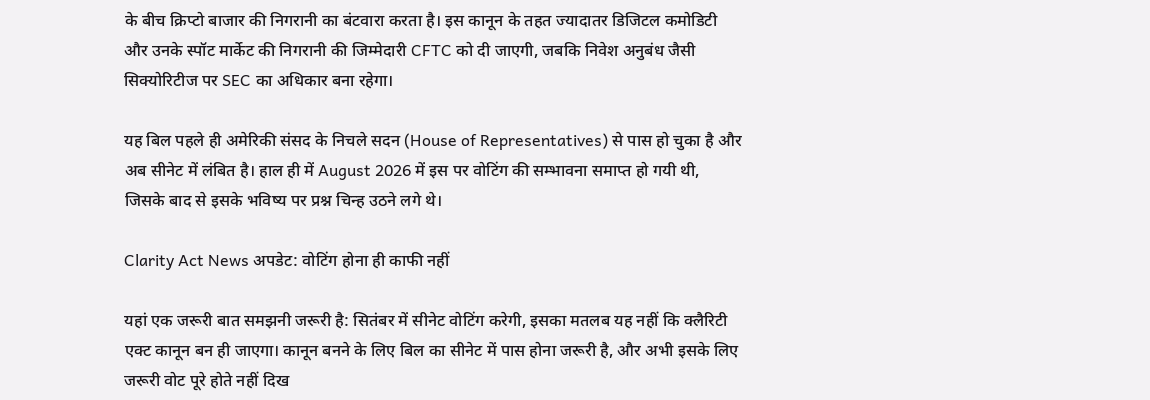के बीच क्रिप्टो बाजार की निगरानी का बंटवारा करता है। इस कानून के तहत ज्यादातर डिजिटल कमोडिटी और उनके स्पॉट मार्केट की निगरानी की जिम्मेदारी CFTC को दी जाएगी, जबकि निवेश अनुबंध जैसी सिक्योरिटीज पर SEC का अधिकार बना रहेगा।

यह बिल पहले ही अमेरिकी संसद के निचले सदन (House of Representatives) से पास हो चुका है और अब सीनेट में लंबित है। हाल ही में August 2026 में इस पर वोटिंग की सम्भावना समाप्त हो गयी थी, जिसके बाद से इसके भविष्य पर प्रश्न चिन्ह उठने लगे थे।

Clarity Act News अपडेट: वोटिंग होना ही काफी नहीं

यहां एक जरूरी बात समझनी जरूरी है: सितंबर में सीनेट वोटिंग करेगी, इसका मतलब यह नहीं कि क्लैरिटी एक्ट कानून बन ही जाएगा। कानून बनने के लिए बिल का सीनेट में पास होना जरूरी है, और अभी इसके लिए जरूरी वोट पूरे होते नहीं दिख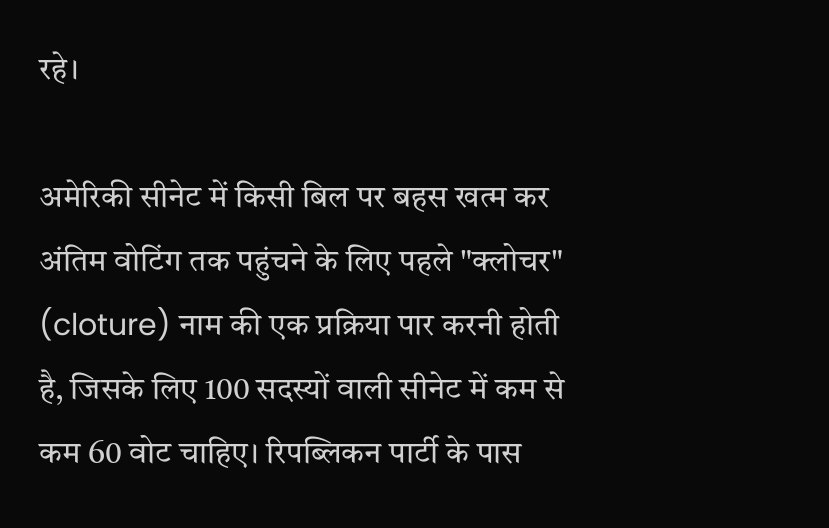रहे।

अमेरिकी सीनेट में किसी बिल पर बहस खत्म कर अंतिम वोटिंग तक पहुंचने के लिए पहले "क्लोचर" (cloture) नाम की एक प्रक्रिया पार करनी होती है, जिसके लिए 100 सदस्यों वाली सीनेट में कम से कम 60 वोट चाहिए। रिपब्लिकन पार्टी के पास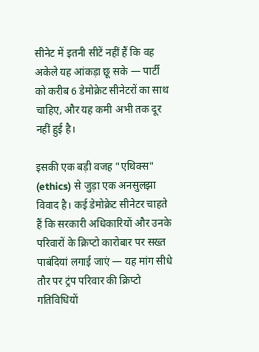सीनेट में इतनी सीटें नहीं हैं कि वह अकेले यह आंकड़ा छू सके — पार्टी को करीब 6 डेमोक्रेट सीनेटरों का साथ चाहिए, और यह कमी अभी तक दूर नहीं हुई है।

इसकी एक बड़ी वजह "एथिक्स" (ethics) से जुड़ा एक अनसुलझा विवाद है। कई डेमोक्रेट सीनेटर चाहते हैं कि सरकारी अधिकारियों और उनके परिवारों के क्रिप्टो कारोबार पर सख्त पाबंदियां लगाई जाएं — यह मांग सीधे तौर पर ट्रंप परिवार की क्रिप्टो गतिविधियों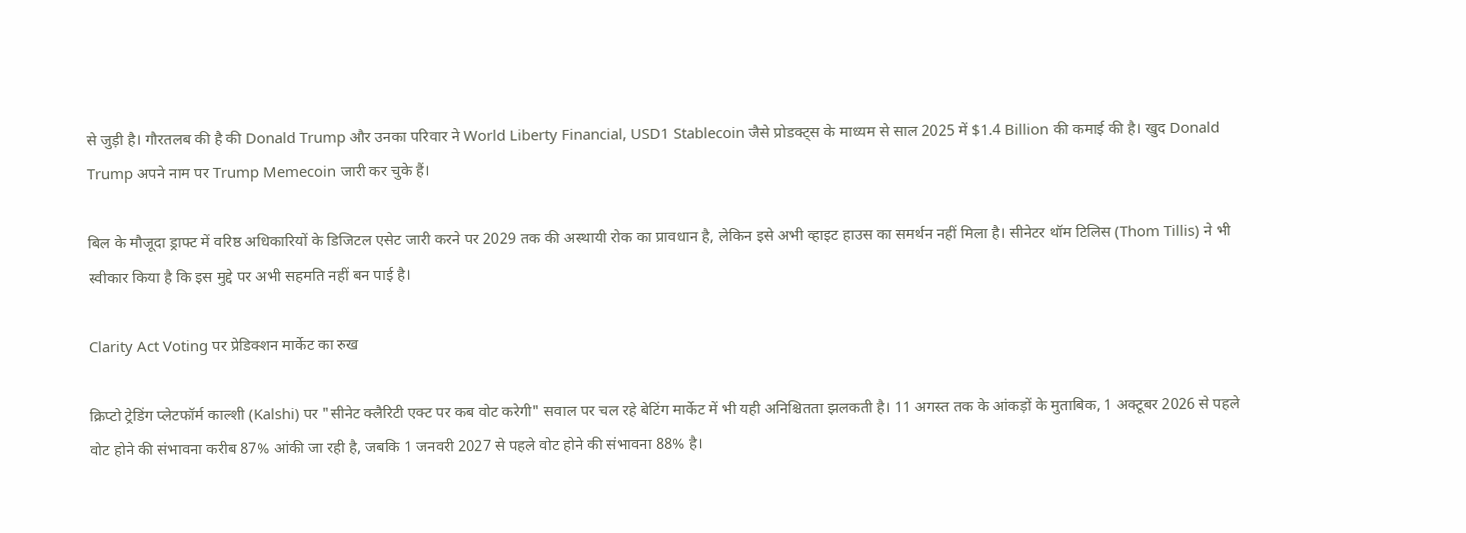से जुड़ी है। गौरतलब की है की Donald Trump और उनका परिवार ने World Liberty Financial, USD1 Stablecoin जैसे प्रोडक्ट्स के माध्यम से साल 2025 में $1.4 Billion की कमाई की है। खुद Donald Trump अपने नाम पर Trump Memecoin जारी कर चुके हैं।

बिल के मौजूदा ड्राफ्ट में वरिष्ठ अधिकारियों के डिजिटल एसेट जारी करने पर 2029 तक की अस्थायी रोक का प्रावधान है, लेकिन इसे अभी व्हाइट हाउस का समर्थन नहीं मिला है। सीनेटर थॉम टिलिस (Thom Tillis) ने भी स्वीकार किया है कि इस मुद्दे पर अभी सहमति नहीं बन पाई है।

Clarity Act Voting पर प्रेडिक्शन मार्केट का रुख

क्रिप्टो ट्रेडिंग प्लेटफॉर्म काल्शी (Kalshi) पर "सीनेट क्लैरिटी एक्ट पर कब वोट करेगी" सवाल पर चल रहे बेटिंग मार्केट में भी यही अनिश्चितता झलकती है। 11 अगस्त तक के आंकड़ों के मुताबिक, 1 अक्टूबर 2026 से पहले वोट होने की संभावना करीब 87% आंकी जा रही है, जबकि 1 जनवरी 2027 से पहले वोट होने की संभावना 88% है।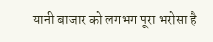यानी बाजार को लगभग पूरा भरोसा है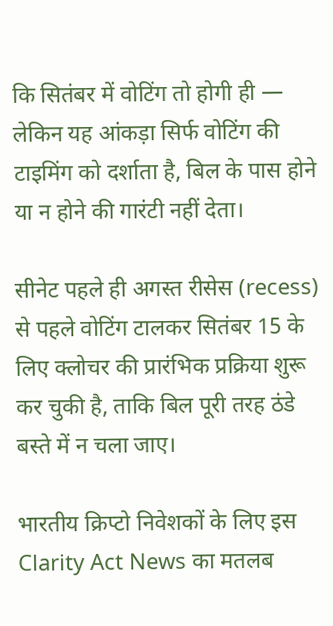कि सितंबर में वोटिंग तो होगी ही — लेकिन यह आंकड़ा सिर्फ वोटिंग की टाइमिंग को दर्शाता है, बिल के पास होने या न होने की गारंटी नहीं देता।

सीनेट पहले ही अगस्त रीसेस (recess) से पहले वोटिंग टालकर सितंबर 15 के लिए क्लोचर की प्रारंभिक प्रक्रिया शुरू कर चुकी है, ताकि बिल पूरी तरह ठंडे बस्ते में न चला जाए।

भारतीय क्रिप्टो निवेशकों के लिए इस Clarity Act News का मतलब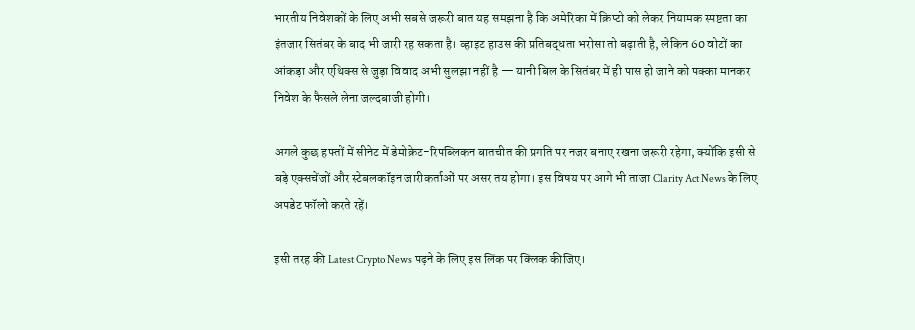भारतीय निवेशकों के लिए अभी सबसे जरूरी बात यह समझना है कि अमेरिका में क्रिप्टो को लेकर नियामक स्पष्टता का इंतजार सितंबर के बाद भी जारी रह सकता है। व्हाइट हाउस की प्रतिबद्धता भरोसा तो बढ़ाती है, लेकिन 60 वोटों का आंकड़ा और एथिक्स से जुड़ा विवाद अभी सुलझा नहीं है — यानी बिल के सितंबर में ही पास हो जाने को पक्का मानकर निवेश के फैसले लेना जल्दबाजी होगी।

अगले कुछ हफ्तों में सीनेट में डेमोक्रेट-रिपब्लिकन बातचीत की प्रगति पर नजर बनाए रखना जरूरी रहेगा, क्योंकि इसी से बड़े एक्सचेंजों और स्टेबलकॉइन जारीकर्ताओं पर असर तय होगा। इस विषय पर आगे भी ताजा Clarity Act News के लिए अपडेट फॉलो करते रहें।

इसी तरह की Latest Crypto News पढ़ने के लिए इस लिंक पर क्लिक कीजिए।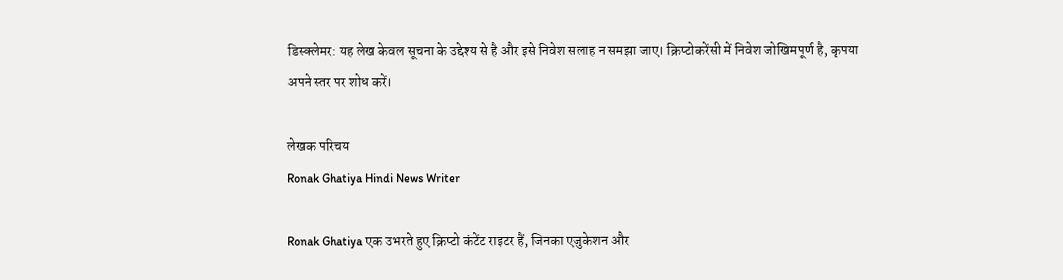डिस्क्लेमर: यह लेख केवल सूचना के उद्देश्य से है और इसे निवेश सलाह न समझा जाए। क्रिप्टोकरेंसी में निवेश जोखिमपूर्ण है, कृपया अपने स्तर पर शोध करें।

लेखक परिचय
Ronak Ghatiya Hindi News Writer

Ronak Ghatiya एक उभरते हुए क्रिप्टो कंटेंट राइटर हैं, जिनका एजुकेशन और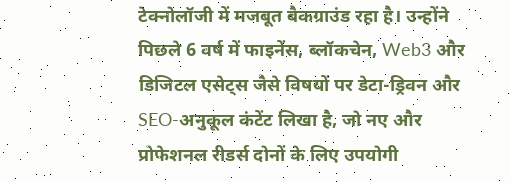टेक्नोलॉजी में मजबूत बैकग्राउंड रहा है। उन्होंने पिछले 6 वर्ष में फाइनेंस, ब्लॉकचेन, Web3 और डिजिटल एसेट्स जैसे विषयों पर डेटा-ड्रिवन और SEO-अनुकूल कंटेंट लिखा है, जो नए और प्रोफेशनल रीडर्स दोनों के लिए उपयोगी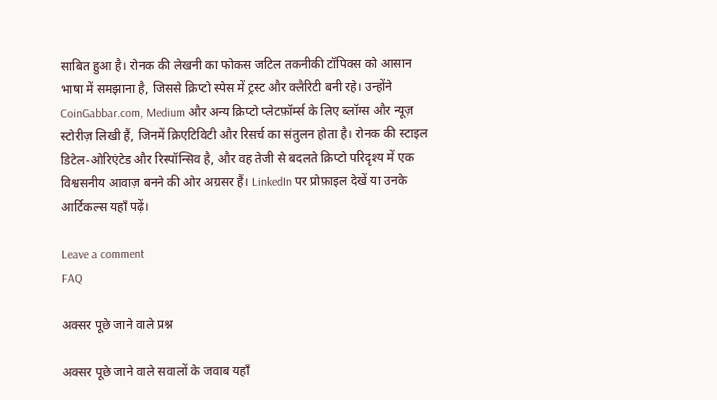साबित हुआ है। रोनक की लेखनी का फोकस जटिल तकनीकी टॉपिक्स को आसान भाषा में समझाना है, जिससे क्रिप्टो स्पेस में ट्रस्ट और क्लैरिटी बनी रहे। उन्होंने CoinGabbar.com, Medium और अन्य क्रिप्टो प्लेटफ़ॉर्म्स के लिए ब्लॉग्स और न्यूज़ स्टोरीज़ लिखी हैं, जिनमें क्रिएटिविटी और रिसर्च का संतुलन होता है। रोनक की स्टाइल डिटेल-ओरिएंटेड और रिस्पॉन्सिव है, और वह तेजी से बदलते क्रिप्टो परिदृश्य में एक विश्वसनीय आवाज़ बनने की ओर अग्रसर हैं। LinkedIn पर प्रोफ़ाइल देखें या उनके आर्टिकल्स यहाँ पढ़ें।

Leave a comment
FAQ

अक्सर पूछे जाने वाले प्रश्न

अक्सर पूछे जाने वाले सवालों के जवाब यहाँ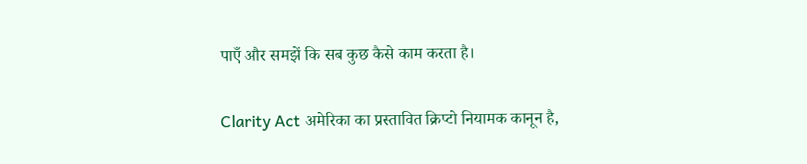पाएँ और समझें कि सब कुछ कैसे काम करता है।

Clarity Act अमेरिका का प्रस्तावित क्रिप्टो नियामक कानून है,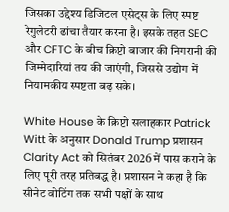जिसका उद्देश्य डिजिटल एसेट्स के लिए स्पष्ट रेगुलेटरी ढांचा तैयार करना है। इसके तहत SEC और CFTC के बीच क्रिप्टो बाजार की निगरानी की जिम्मेदारियां तय की जाएंगी, जिससे उद्योग में नियामकीय स्पष्टता बढ़ सके।

White House के क्रिप्टो सलाहकार Patrick Witt के अनुसार Donald Trump प्रशासन Clarity Act को सितंबर 2026 में पास कराने के लिए पूरी तरह प्रतिबद्ध है। प्रशासन ने कहा है कि सीनेट वोटिंग तक सभी पक्षों के साथ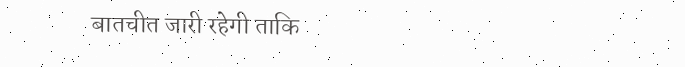बातचीत जारी रहेगी ताकि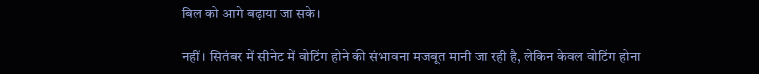बिल को आगे बढ़ाया जा सके।

नहीं। सितंबर में सीनेट में वोटिंग होने की संभावना मजबूत मानी जा रही है, लेकिन केवल वोटिंग होना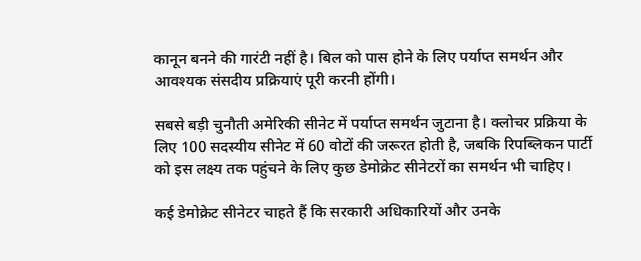कानून बनने की गारंटी नहीं है। बिल को पास होने के लिए पर्याप्त समर्थन और आवश्यक संसदीय प्रक्रियाएं पूरी करनी होंगी।

सबसे बड़ी चुनौती अमेरिकी सीनेट में पर्याप्त समर्थन जुटाना है। क्लोचर प्रक्रिया के लिए 100 सदस्यीय सीनेट में 60 वोटों की जरूरत होती है, जबकि रिपब्लिकन पार्टी को इस लक्ष्य तक पहुंचने के लिए कुछ डेमोक्रेट सीनेटरों का समर्थन भी चाहिए।

कई डेमोक्रेट सीनेटर चाहते हैं कि सरकारी अधिकारियों और उनके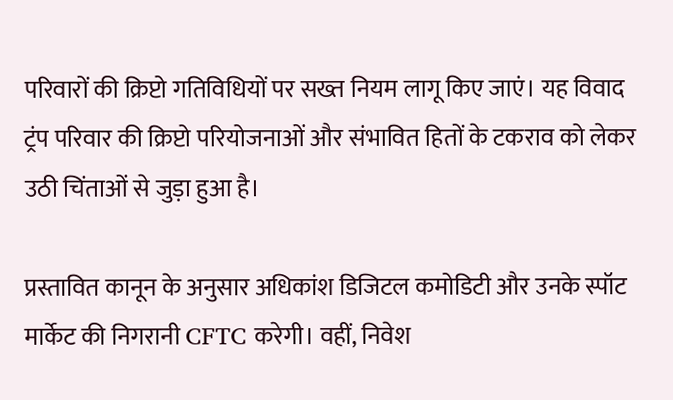परिवारों की क्रिप्टो गतिविधियों पर सख्त नियम लागू किए जाएं। यह विवाद ट्रंप परिवार की क्रिप्टो परियोजनाओं और संभावित हितों के टकराव को लेकर उठी चिंताओं से जुड़ा हुआ है।

प्रस्तावित कानून के अनुसार अधिकांश डिजिटल कमोडिटी और उनके स्पॉट मार्केट की निगरानी CFTC करेगी। वहीं, निवेश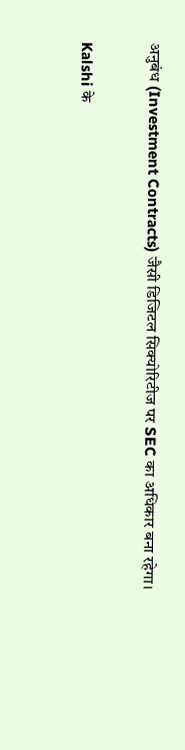अनुबंध (Investment Contracts) जैसी डिजिटल सिक्योरिटीज पर SEC का अधिकार बना रहेगा।

Kalshi के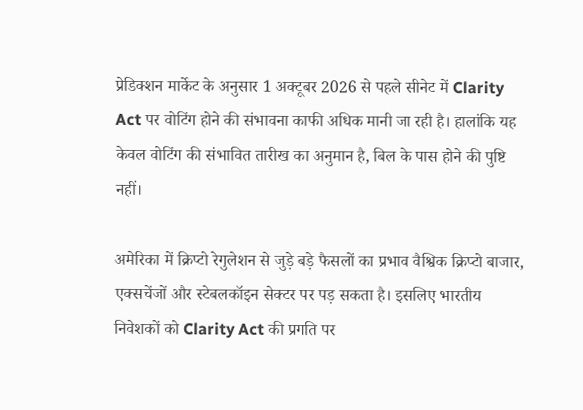प्रेडिक्शन मार्केट के अनुसार 1 अक्टूबर 2026 से पहले सीनेट में Clarity Act पर वोटिंग होने की संभावना काफी अधिक मानी जा रही है। हालांकि यह केवल वोटिंग की संभावित तारीख का अनुमान है, बिल के पास होने की पुष्टि नहीं।

अमेरिका में क्रिप्टो रेगुलेशन से जुड़े बड़े फैसलों का प्रभाव वैश्विक क्रिप्टो बाजार, एक्सचेंजों और स्टेबलकॉइन सेक्टर पर पड़ सकता है। इसलिए भारतीय निवेशकों को Clarity Act की प्रगति पर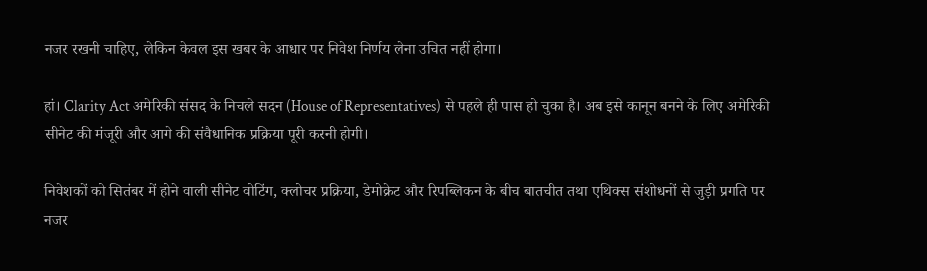नजर रखनी चाहिए, लेकिन केवल इस खबर के आधार पर निवेश निर्णय लेना उचित नहीं होगा।

हां। Clarity Act अमेरिकी संसद के निचले सदन (House of Representatives) से पहले ही पास हो चुका है। अब इसे कानून बनने के लिए अमेरिकी सीनेट की मंजूरी और आगे की संवैधानिक प्रक्रिया पूरी करनी होगी।

निवेशकों को सितंबर में होने वाली सीनेट वोटिंग, क्लोचर प्रक्रिया, डेमोक्रेट और रिपब्लिकन के बीच बातचीत तथा एथिक्स संशोधनों से जुड़ी प्रगति पर नजर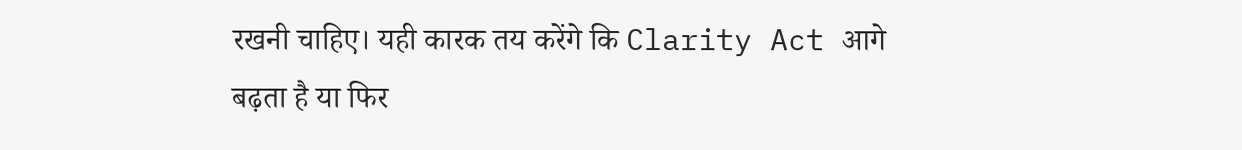रखनी चाहिए। यही कारक तय करेंगे कि Clarity Act आगे बढ़ता है या फिर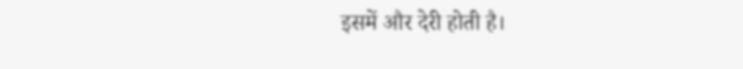इसमें और देरी होती है।